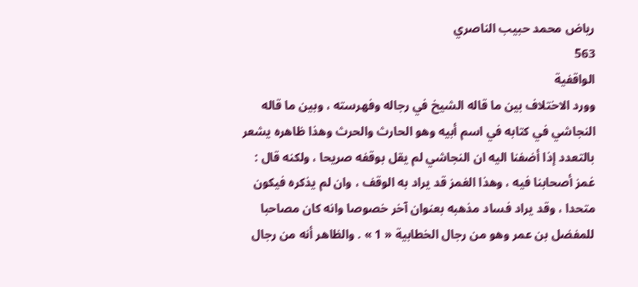رياض محمد حبيب الناصري
563
الواقفية
وورد الاختلاف بين ما قاله الشيخ في رجاله وفهرسته ، وبين ما قاله النجاشي في كتابه في اسم أبيه وهو الحارث والحرث وهذا ظاهره يشعر بالتعدد إذا أضفنا اليه ان النجاشي لم يقل بوقفه صريحا ، ولكنه قال : غمز أصحابنا فيه ، وهذا الغمز قد يراد به الوقف ، وان لم يذكره فيكون متحدا ، وقد يراد فساد مذهبه بعنوان آخر خصوصا وانه كان مصاحبا للمفضل بن عمر وهو من رجال الخطابية « 1 » . والظاهر أنه من رجال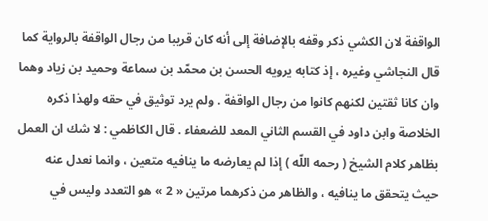الواقفة لان الكشي ذكر وقفه بالإضافة إلى أنه كان قريبا من رجال الواقفة بالرواية كما قال النجاشي وغيره ، إذ كتابه يرويه الحسن بن محمّد بن سماعة وحميد بن زياد وهما وان كانا ثقتين لكنهم كانوا من رجال الواقفة . ولم يرد توثيق في حقه ولهذا ذكره الخلاصة وابن داود في القسم الثاني المعد للضعفاء . قال الكاظمي : لا شك ان العمل بظاهر كلام الشيخ ( رحمه اللّه ) إذا لم يعارضه ما ينافيه متعين ، وانما نعدل عنه حيث يتحقق ما ينافيه ، والظاهر من ذكرهما مرتين « 2 » هو التعدد وليس في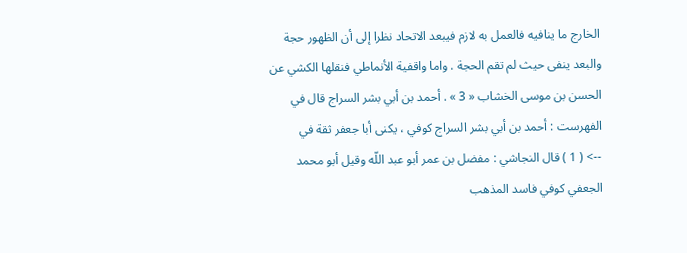الخارج ما ينافيه فالعمل به لازم فيبعد الاتحاد نظرا إلى أن الظهور حجة والبعد ينفى حيث لم تقم الحجة . واما واقفية الأنماطي فنقلها الكشي عن الحسن بن موسى الخشاب « 3 » . أحمد بن أبي بشر السراج قال في الفهرست : أحمد بن أبي بشر السراج كوفي ، يكنى أبا جعفر ثقة في
--> ( 1 ) قال النجاشي : مفضل بن عمر أبو عبد اللّه وقيل أبو محمد الجعفي كوفي فاسد المذهب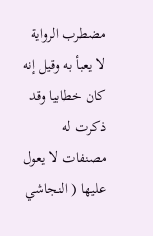مضطرب الرواية لا يعبأ به وقيل إنه كان خطابيا وقد ذكرت له مصنفات لا يعول عليها ( النجاشي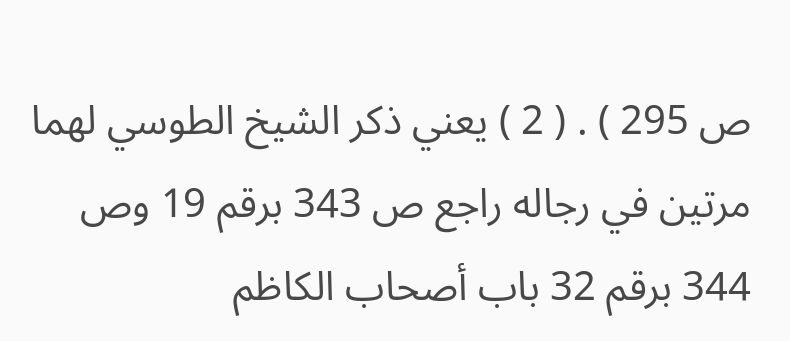ص 295 ) . ( 2 ) يعني ذكر الشيخ الطوسي لهما مرتين في رجاله راجع ص 343 برقم 19 وص 344 برقم 32 باب أصحاب الكاظم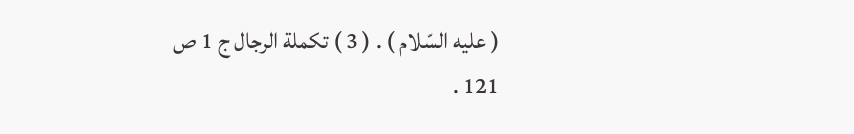( عليه السّلام ) . ( 3 ) تكملة الرجال ج 1 ص 121 .